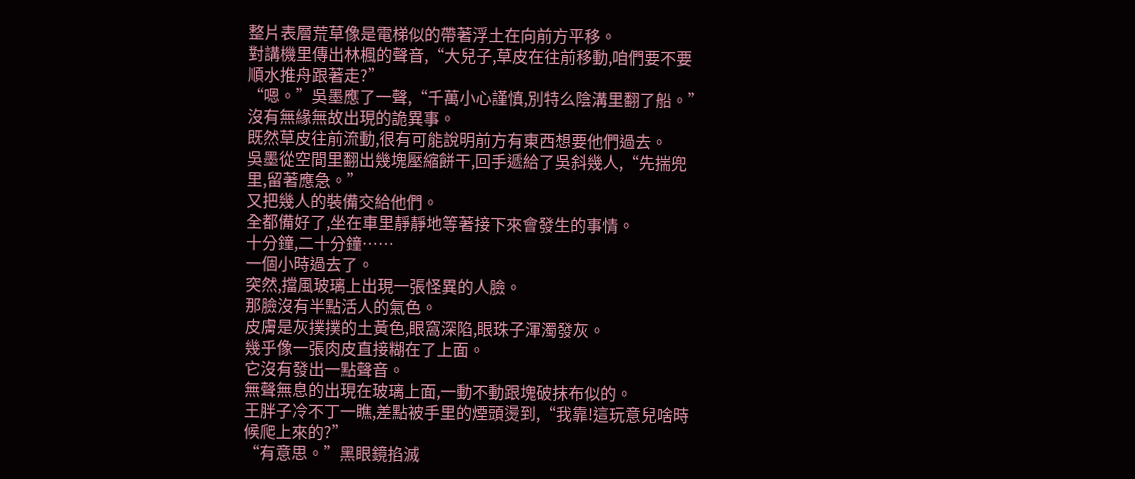整片表層荒草像是電梯似的帶著浮土在向前方平移。
對講機里傳出林楓的聲音,“大兒子,草皮在往前移動,咱們要不要順水推舟跟著走?”
“嗯。”吳墨應了一聲,“千萬小心謹慎,別特么陰溝里翻了船。”
沒有無緣無故出現的詭異事。
既然草皮往前流動,很有可能說明前方有東西想要他們過去。
吳墨從空間里翻出幾塊壓縮餅干,回手遞給了吳斜幾人,“先揣兜里,留著應急。”
又把幾人的裝備交給他們。
全都備好了,坐在車里靜靜地等著接下來會發生的事情。
十分鐘,二十分鐘……
一個小時過去了。
突然,擋風玻璃上出現一張怪異的人臉。
那臉沒有半點活人的氣色。
皮膚是灰撲撲的土黃色,眼窩深陷,眼珠子渾濁發灰。
幾乎像一張肉皮直接糊在了上面。
它沒有發出一點聲音。
無聲無息的出現在玻璃上面,一動不動跟塊破抹布似的。
王胖子冷不丁一瞧,差點被手里的煙頭燙到,“我靠!這玩意兒啥時候爬上來的?”
“有意思。”黑眼鏡掐滅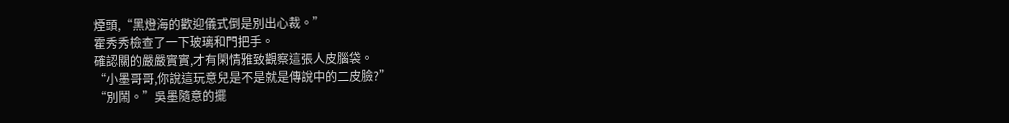煙頭,“黑燈海的歡迎儀式倒是別出心裁。”
霍秀秀檢查了一下玻璃和門把手。
確認關的嚴嚴實實,才有閑情雅致觀察這張人皮腦袋。
“小墨哥哥,你說這玩意兒是不是就是傳說中的二皮臉?”
“別鬧。”吳墨隨意的擺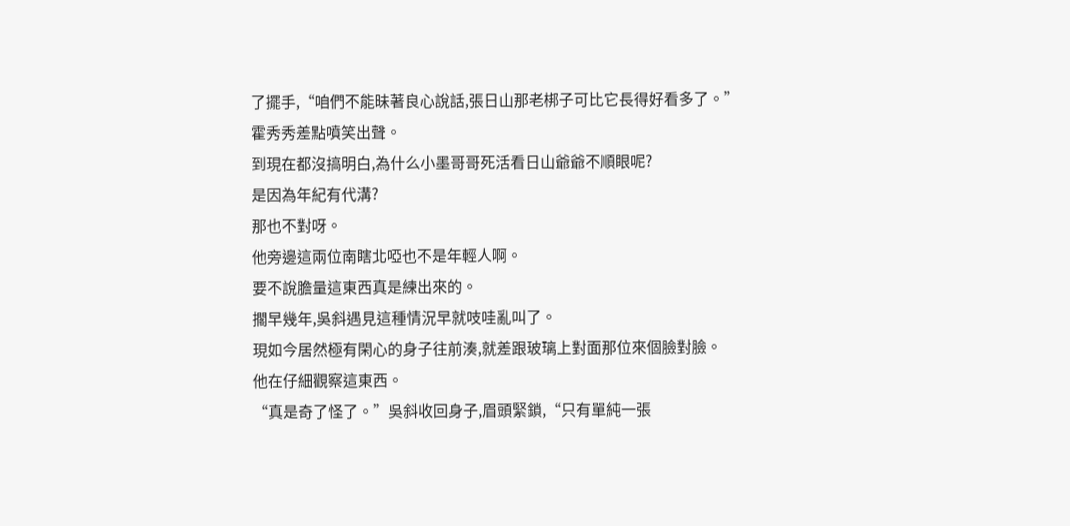了擺手,“咱們不能昧著良心說話,張日山那老梆子可比它長得好看多了。”
霍秀秀差點噴笑出聲。
到現在都沒搞明白,為什么小墨哥哥死活看日山爺爺不順眼呢?
是因為年紀有代溝?
那也不對呀。
他旁邊這兩位南瞎北啞也不是年輕人啊。
要不說膽量這東西真是練出來的。
擱早幾年,吳斜遇見這種情況早就吱哇亂叫了。
現如今居然極有閑心的身子往前湊,就差跟玻璃上對面那位來個臉對臉。
他在仔細觀察這東西。
“真是奇了怪了。”吳斜收回身子,眉頭緊鎖,“只有單純一張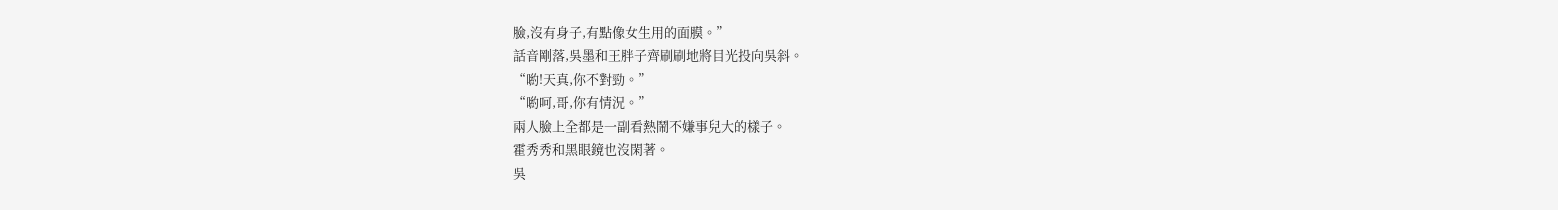臉,沒有身子,有點像女生用的面膜。”
話音剛落,吳墨和王胖子齊刷刷地將目光投向吳斜。
“喲!天真,你不對勁。”
“喲呵,哥,你有情況。”
兩人臉上全都是一副看熱鬧不嫌事兒大的樣子。
霍秀秀和黑眼鏡也沒閑著。
吳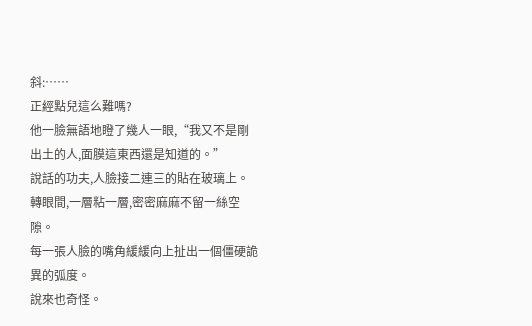斜:……
正經點兒這么難嗎?
他一臉無語地瞪了幾人一眼,“我又不是剛出土的人,面膜這東西還是知道的。”
說話的功夫,人臉接二連三的貼在玻璃上。
轉眼間,一層粘一層,密密麻麻不留一絲空隙。
每一張人臉的嘴角緩緩向上扯出一個僵硬詭異的弧度。
說來也奇怪。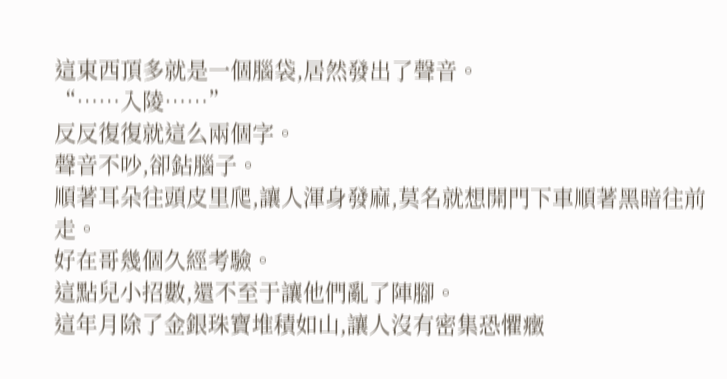這東西頂多就是一個腦袋,居然發出了聲音。
“……入陵……”
反反復復就這么兩個字。
聲音不吵,卻鉆腦子。
順著耳朵往頭皮里爬,讓人渾身發麻,莫名就想開門下車順著黑暗往前走。
好在哥幾個久經考驗。
這點兒小招數,還不至于讓他們亂了陣腳。
這年月除了金銀珠寶堆積如山,讓人沒有密集恐懼癥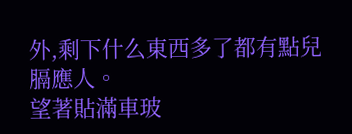外,剩下什么東西多了都有點兒膈應人。
望著貼滿車玻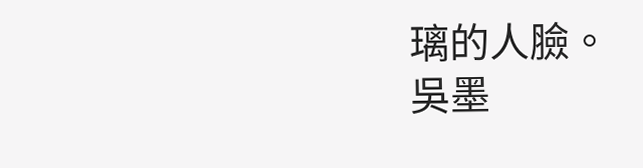璃的人臉。
吳墨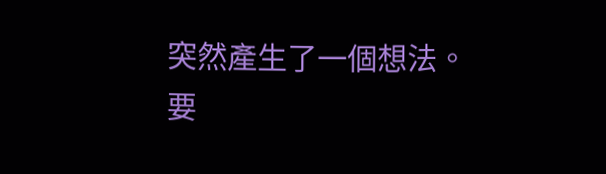突然產生了一個想法。
要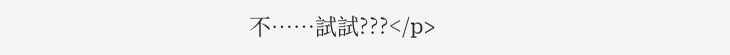不……試試???</p>